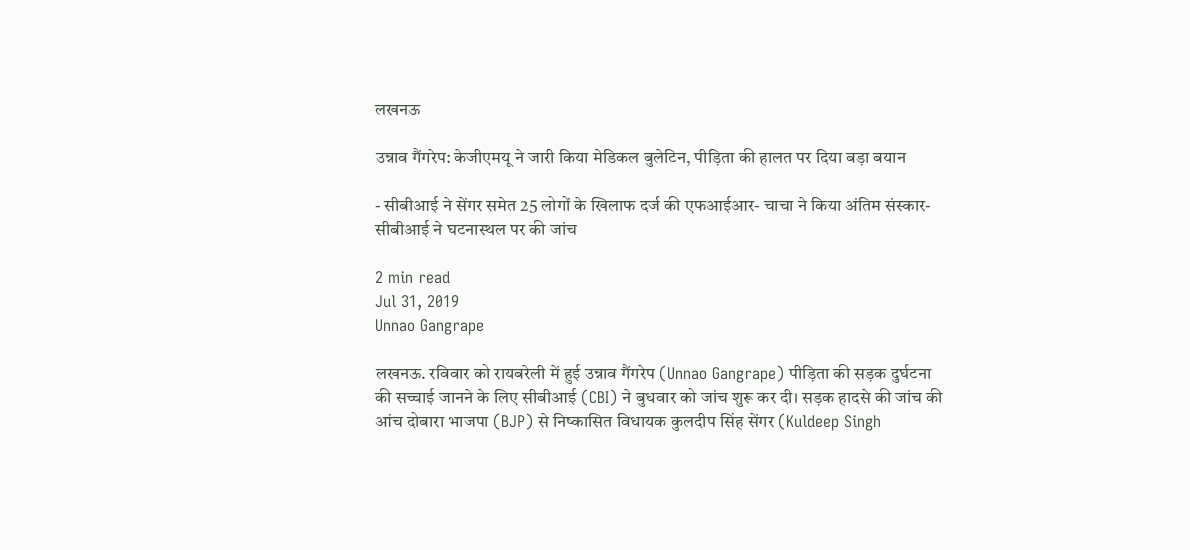लखनऊ

उन्नाव गैंगरेप: केजीएमयू ने जारी किया मेडिकल बुलेटिन, पीड़िता की हालत पर दिया बड़ा बयान

- सीबीआई ने सेंगर समेत 25 लोगों के खिलाफ दर्ज की एफआईआर- चाचा ने किया अंतिम संस्कार- सीबीआई ने घटनास्थल पर की जांच

2 min read
Jul 31, 2019
Unnao Gangrape

लखनऊ. रविवार को रायबरेली में हुई उन्नाव गैंगरेप (Unnao Gangrape) पीड़िता की सड़क दुर्घटना की सच्चाई जानने के लिए सीबीआई (CBI) ने बुधवार को जांच शुरू कर दी। सड़क हादसे की जांच की आंच दोबारा भाजपा (BJP) से निष्कासित विधायक कुलदीप सिंह सेंगर (Kuldeep Singh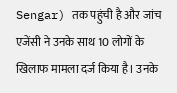Sengar) तक पहुंची है और जांच एजेंसी ने उनके साथ 10 लोगों के खिलाफ मामला दर्ज किया है। उनके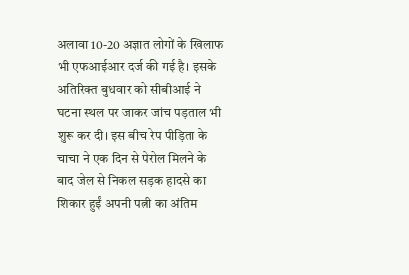अलावा 10-20 अज्ञात लोगों के खिलाफ भी एफआईआर दर्ज की गई है। इसके अतिरिक्त बुधवार को सीबीआई ने घटना स्थल पर जाकर जांच पड़ताल भी शुरू कर दी। इस बीच रेप पीड़िता के चाचा ने एक दिन से पेरोल मिलने के बाद जेल से निकल सड़क हादसे का शिकार हुईं अपनी पत्नी का अंतिम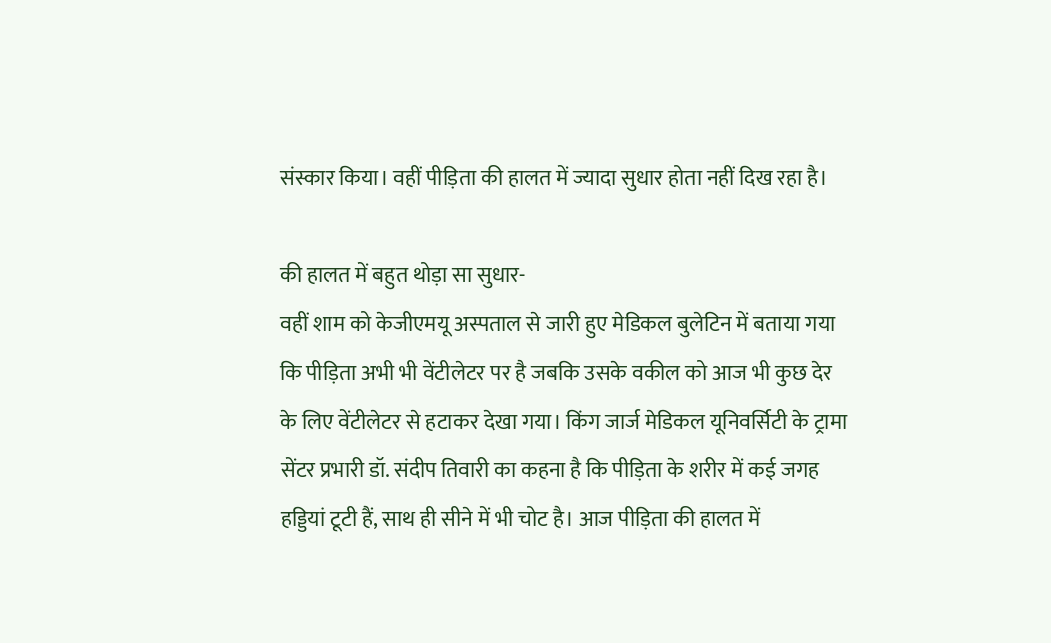संस्कार किया। वहीं पीड़िता की हालत में ज्यादा सुधार होता नहीं दिख रहा है।

की हालत में बहुत थोड़ा सा सुधार-
वहीं शाम को केजीएमयू अस्पताल से जारी हुए मेडिकल बुलेटिन में बताया गया कि पीड़िता अभी भी वेंटीलेटर पर है जबकि उसके वकील को आज भी कुछ देर के लिए वेंटीलेटर से हटाकर देखा गया। किंग जार्ज मेडिकल यूनिवर्सिटी के ट्रामा सेंटर प्रभारी डॉ. संदीप तिवारी का कहना है कि पीड़िता के शरीर में कई जगह हड्डियां टूटी हैं, साथ ही सीने में भी चोट है। आज पीड़िता की हालत में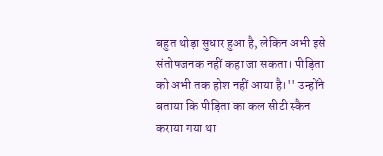बहुत थोड़ा सुधार हुआ है, लेकिन अभी इसे संतोषजनक नहीं कहा जा सकता। पीड़िता को अभी तक होश नहीं आया है।'' उन्होंने बताया कि पीड़िता का कल सीटी स्कैन कराया गया था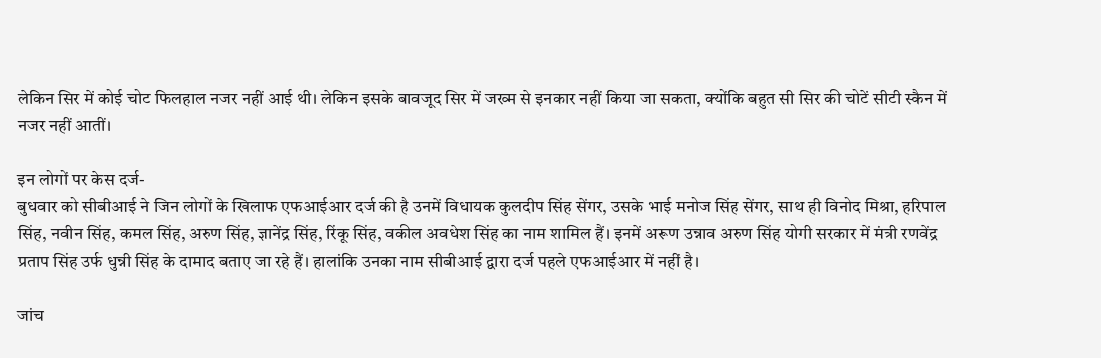लेकिन सिर में कोई चोट फिलहाल नजर नहीं आई थी। लेकिन इसके बावजूद सिर में जख्म से इनकार नहीं किया जा सकता, क्योंकि बहुत सी सिर की चोटें सीटी स्कैन में नजर नहीं आतीं।

इन लोगों पर केस दर्ज-
बुधवार को सीबीआई ने जिन लोगों के खिलाफ एफआईआर दर्ज की है उनमें विधायक कुलदीप सिंह सेंगर, उसके भाई मनोज सिंह सेंगर, साथ ही विनोद मिश्रा, हरिपाल सिंह, नवीन सिंह, कमल सिंह, अरुण सिंह, ज्ञानेंद्र सिंह, रिंकू सिंह, वकील अवधेश सिंह का नाम शामिल हैं। इनमें अरूण उन्नाव अरुण सिंह योगी सरकार में मंत्री रणवेंद्र प्रताप सिंह उर्फ धुन्नी सिंह के दामाद बताए जा रहे हैं। हालांकि उनका नाम सीबीआई द्वारा दर्ज पहले एफआईआर में नहीं है।

जांच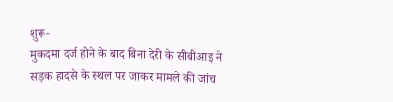शुरू-
मुकदमा दर्ज होने के बाद बिना देरी के सीबीआइ ने सड़क हादसे के स्थल पर जाकर मामले की जांच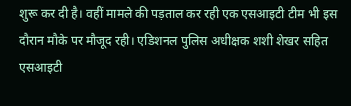शुरू कर दी है। वहीं मामले की पड़ताल कर रही एक एसआइटी टीम भी इस दौरान मौके पर मौजूद रही। एडिशनल पुलिस अधीक्षक शशी शेखर सहित एसआइटी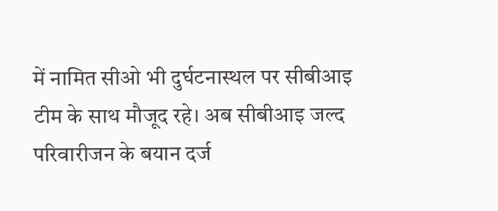में नामित सीओ भी दुर्घटनास्थल पर सीबीआइ टीम के साथ मौजूद रहे। अब सीबीआइ जल्द परिवारीजन के बयान दर्ज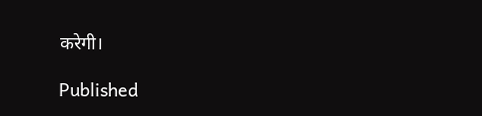करेगी।

Published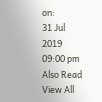on:
31 Jul 2019 09:00 pm
Also Read
View All